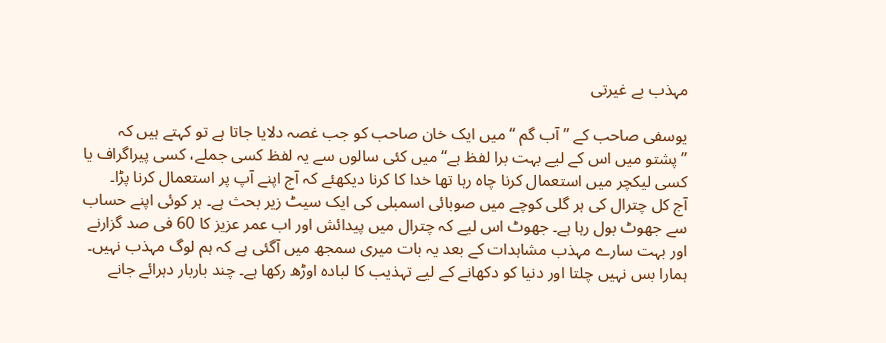مہذب بے غیرتی

یوسفی صاحب کے ’’ آب گم ‘‘میں ایک خان صاحب کو جب غصہ دلایا جاتا ہے تو کہتے ہیں کہ ’’پشتو میں اس کے لیے بہت برا لفظ ہے‘‘ میں کئی سالوں سے یہ لفظ کسی جملے، کسی پیراگراف یا کسی لیکچر میں استعمال کرنا چاہ رہا تھا خدا کا کرنا دیکھئے کہ آج اپنے آپ پر استعمال کرنا پڑا۔
آج کل چترال کی ہر گلی کوچے میں صوبائی اسمبلی کی ایک سیٹ زیر بحث ہے۔ ہر کوئی اپنے حساب سے جھوٹ بول رہا ہے۔ جھوٹ اس لیے کہ چترال میں پیدائش اور اب عمر عزیز کا 60 فی صد گزارنے اور بہت سارے مہذب مشاہدات کے بعد یہ بات میری سمجھ میں آگئی ہے کہ ہم لوگ مہذب نہیں۔ ہمارا بس نہیں چلتا اور دنیا کو دکھانے کے لیے تہذیب کا لبادہ اوڑھ رکھا ہے۔ چند باربار دہرائے جانے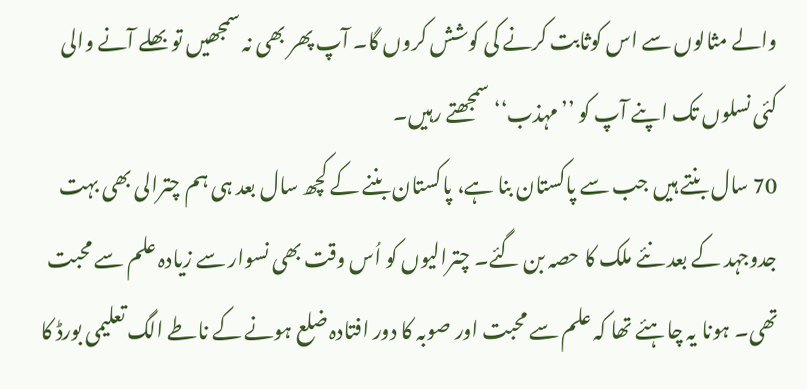والے مثالوں سے اس کوثابت کرنے کی کوشش کروں گا۔ آپ پھر بھی نہ سمجھیں تو بھلے آنے والی کئی نسلوں تک اپنے آپ کو ’’مہذب‘‘ سمجھتے رہیں۔
70 سال بنتے ہیں جب سے پاکستان بنا ہے، پاکستان بننے کے کچھ سال بعد ہی ہم چترالی بھی بہت جدوجہد کے بعد نئے ملک کا حصہ بن گئے۔ چترالیوں کو اُس وقت بھی نسوار سے زیادہ علم سے محبت تھی۔ ہونا یہ چاہئے تھا کہ علم سے محبت اور صوبہ کا دور افتادہ ضلع ہونے کے ناطے الگ تعلیمی بورڈ کا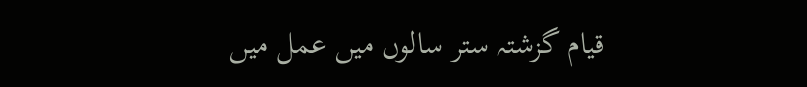قیام گزشتہ ستر سالوں میں عمل میں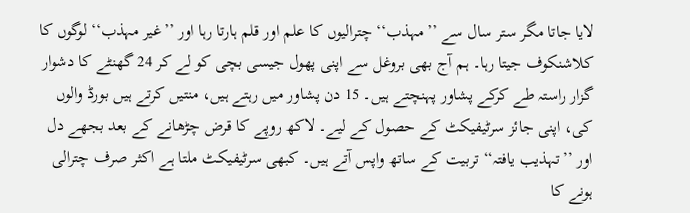لایا جاتا مگر ستر سال سے ’’مہذب‘‘ چترالیوں کا علم اور قلم ہارتا رہا اور ’’غیر مہذب‘‘ لوگوں کا کلاشنکوف جیتا رہا۔ ہم آج بھی بروغل سے اپنی پھول جیسی بچی کو لے کر 24 گھنٹے کا دشوار گزار راستہ طے کرکے پشاور پہنچتے ہیں۔ 15 دن پشاور میں رہتے ہیں، منتیں کرتے ہیں بورڈ والوں کی، اپنی جائز سرٹیفیکٹ کے حصول کے لیے۔ لاکھ روپے کا قرض چڑھانے کے بعد بجھے دل اور ’’تہذیب یافتہ‘‘ تربیت کے ساتھ واپس آتے ہیں۔ کبھی سرٹیفیکٹ ملتا ہے اکثر صرف چترالی ہونے کا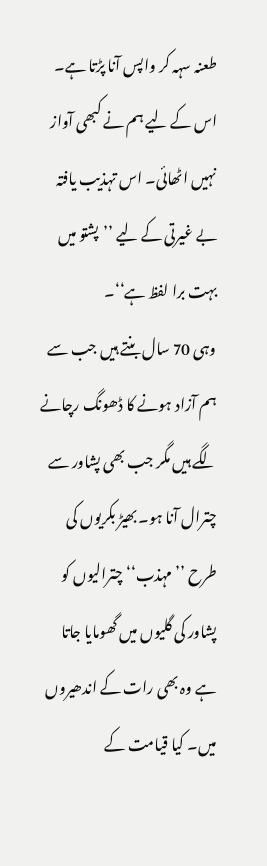طعنہ سہہ کر واپس آنا پڑتا ہے۔ اس کے لیے ہم نے کبھی آواز نہیں اٹھائی۔ اس تہذیب یافتہ بے غیرتی کے لیے ’’پشتو میں بہت برا لفظ ہے‘‘۔
وہی 70 سال بنتے ہیں جب سے ہم آزاد ہونے کا ڈھونگ رچانے لگے ہیں مگر جب بھی پشاور سے چترال آنا ہو۔ بھیڑ بکریوں کی طرح ’’مہذب‘‘ چترالیوں کو پشاور کی گلیوں میں گھومایا جاتا ہے وہ بھی رات کے اندھیروں میں۔ کیا قیامت کے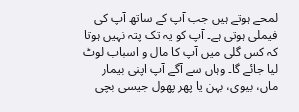لمحے ہوتے ہیں جب آپ کے ساتھ آپ کی فیملی ہوتی ہے۔ آپ کو یہ تک پتہ نہیں ہوتا کہ کس گلی میں آپ کا مال و اسباب لوٹ لیا جائے گا۔ وہاں سے آگے آپ اپنی بیمار ماں، بیوی، بہن یا پھر پھول جیسی بچی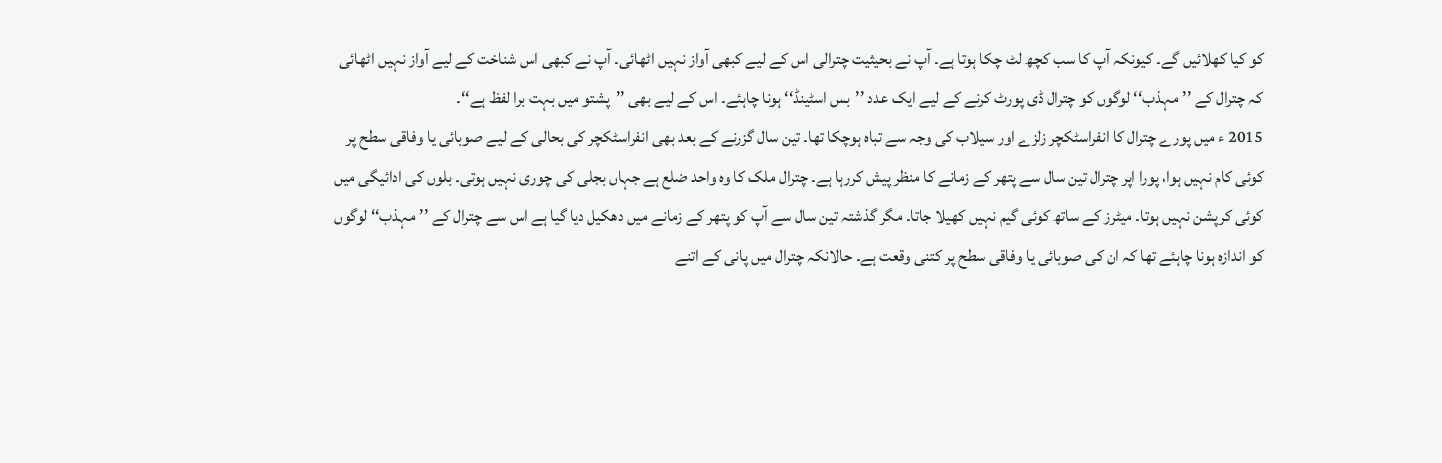کو کیا کھلائیں گے۔ کیونکہ آپ کا سب کچھ لٹ چکا ہوتا ہے۔ آپ نے بحیثیت چترالی اس کے لیے کبھی آواز نہیں اٹھائی۔ آپ نے کبھی اس شناخت کے لیے آواز نہیں اٹھائی کہ چترال کے ’’مہذب‘‘ لوگوں کو چترال ڈی پورٹ کرنے کے لیے ایک عدد ’’بس اسٹینڈ‘‘ ہونا چاہئے۔ اس کے لیے بھی ’’پشتو میں بہت برا لفظ ہے‘‘۔
2015 ء میں پورے چترال کا انفراسٹکچر زلزے اور سیلاب کی وجہ سے تباہ ہوچکا تھا۔ تین سال گزرنے کے بعد بھی انفراسٹکچر کی بحالی کے لیے صوبائی یا وفاقی سطح پر کوئی کام نہیں ہوا، پورا اپر چترال تین سال سے پتھر کے زمانے کا منظر پیش کررہا ہے۔ چترال ملک کا وہ واحد ضلع ہے جہاں بجلی کی چوری نہیں ہوتی۔ بلوں کی ادائیگی میں کوئی کرپشن نہیں ہوتا۔ میٹرز کے ساتھ کوئی گیم نہیں کھیلا جاتا۔ مگر گذشتہ تین سال سے آپ کو پتھر کے زمانے میں دھکیل دیا گیا ہے اس سے چترال کے ’’مہذب‘‘ لوگوں کو اندازہ ہونا چاہئے تھا کہ ان کی صوبائی یا وفاقی سطح پر کتنی وقعت ہے۔ حالانکہ چترال میں پانی کے اتنے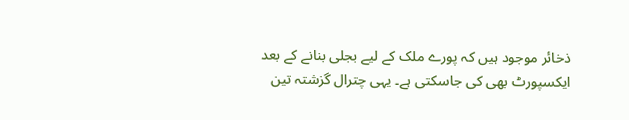ذخائر موجود ہیں کہ پورے ملک کے لیے بجلی بنانے کے بعد ایکسپورٹ بھی کی جاسکتی ہے۔ یہی چترال گزشتہ تین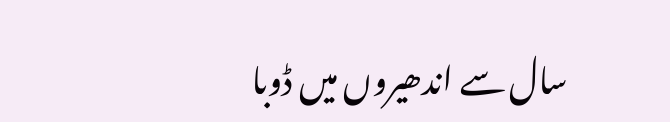سال سے اندھیروں میں ڈوبا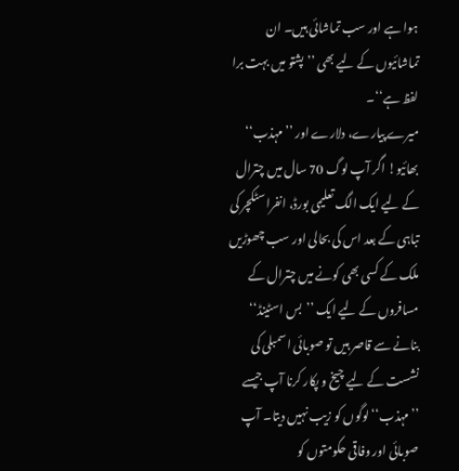ہوا ہے اور سب تماشائی ہیں۔ ان تماشائیوں کے لیے بھی ’’پشتو میں بہت برا لفظ ہے‘‘۔
میرے پیارے، دلارے اور ’’مہذب‘‘ بھائیو! اگر آپ لوگ 70 سال میں چترال کے لیے ایک الگ تعلیمی بورڈ، انفراسٹکچر کی تباہی کے بعد اس کی بحالی اور سب چھوڑیں ملک کے کسی بھی کونے میں چترال کے مسافروں کے لیے ایک ’’بس اسٹینڈ‘‘ بنانے سے قاصر ہیں تو صوبائی اسمبلی کی نشست کے لیے چیخ و پکار کرنا آپ جیسے ’’مہذب‘‘ لوگوں کو زیب نہیں دیتا۔ آپ صوبائی اور وفاقی حکومتوں کو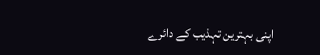اپنی بہترین تہذیب کے دائرے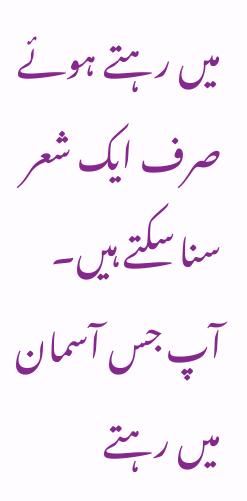میں رہتے ہوئے صرف ایک شعر سنا سکتے ہیں۔
آپ جس آسمان میں رہتے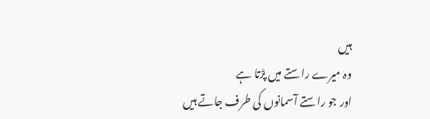ہیں
وہ میرے راستے میں پڑتا ہے
اور جو راستے آسمانوں کی طرف جاتے ہیں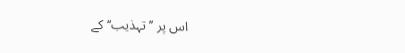اس پر ’’تہذیب‘‘ کے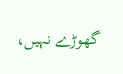گھوڑے نہیں،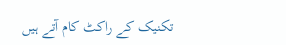تکنیک کے راکٹ کام آتے ہیں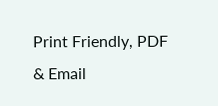Print Friendly, PDF & Email